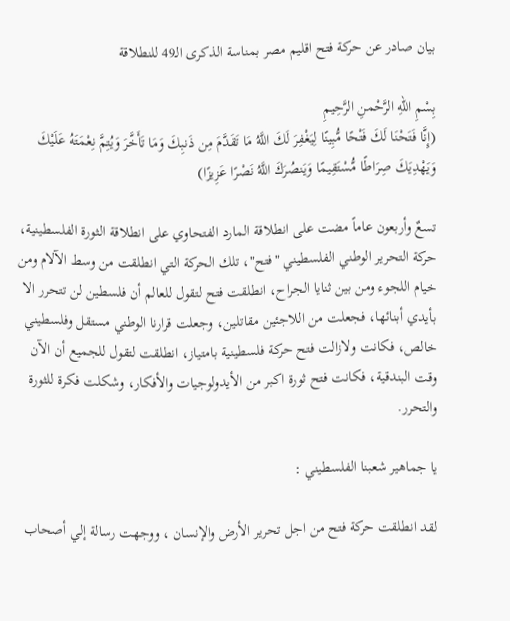بيان صادر عن حركة فتح اقليم مصر بمناسة الذكرى الـ49 للنطلاقة

بِسْمِ اللهِ الرَّحْمنِ الرَّحِيمِ
(إِنَّا فَتَحْنَا لَكَ فَتْحًا مُّبِينًا لِيَغْفِرَ لَكَ اللَّهُ مَا تَقَدَّمَ مِن ذَنبِكَ وَمَا تَأَخَّرَ وَيُتِمَّ نِعْمَتَهُ عَلَيْكَ وَيَهْدِيَكَ صِرَاطًا مُّسْتَقِيمًا وَيَنصُرَكَ اللَّهُ نَصْرًا عَزِيزًا)

تسعٌ وأربعون عاماً مضت على انطلاقة المارد الفتحاوي على انطلاقة الثورة الفلسطينية، حركة التحرير الوطني الفلسطيني "فتح"، تلك الحركة التي انطلقت من وسط الآلام ومن خيام اللجوء ومن بين ثنايا الجراح، انطلقت فتح لتقول للعالم أن فلسطين لن تتحرر الا بأيدي أبنائها، فجعلت من اللاجئين مقاتلين، وجعلت قرارنا الوطني مستقل وفلسطيني خالص، فكانت ولازالت فتح حركة فلسطينية بامتياز، انطلقت لتقول للجميع أن الآن وقت البندقية، فكانت فتح ثورة اكبر من الأيدولوجيات والأفكار، وشكلت فكرة للثورة والتحرر.

يا جماهير شعبنا الفلسطيني :

لقد انطلقت حركة فتح من اجل تحرير الأرض والإنسان ، ووجهت رسالة إلي أصحاب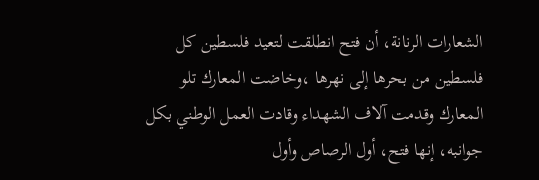الشعارات الرنانة، أن فتح انطلقت لتعيد فلسطين كل فلسطين من بحرها إلى نهرها ،وخاضت المعارك تلو المعارك وقدمت آلاف الشهداء وقادت العمل الوطني بكل جوانبه، إنها فتح، أول الرصاص وأول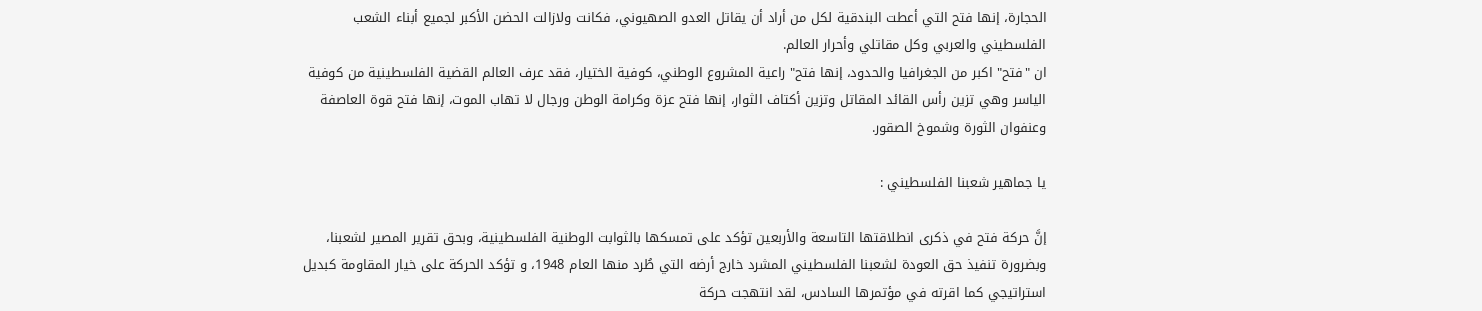الحجارة، إنها فتح التي أعطت البندقية لكل من أراد أن يقاتل العدو الصهيوني، فكانت ولازالت الحضن الأكبر لجميع أبناء الشعب الفلسطيني والعربي وكل مقاتلي وأحرار العالم.
ان "فتح" اكبر من الجغرافيا والحدود، إنها فتح" راعية المشروع الوطني، كوفية الختيار، فقد عرف العالم القضية الفلسطينية من كوفية الياسر وهي تزين رأس القائد المقاتل وتزين أكتاف الثوار، إنها فتح عزة وكرامة الوطن ورجال لا تهاب الموت، إنها فتح قوة العاصفة وعنفوان الثورة وشموخ الصقور.

يا جماهير شعبنا الفلسطيني :

إنَّ حركة فتح في ذكرى انطلاقتها التاسعة والأربعين تؤكد على تمسكها بالثوابت الوطنية الفلسطينية، وبحق تقرير المصير لشعبنا، وبضرورة تنفيذ حق العودة لشعبنا الفلسطيني المشرد خارج أرضه التي طُرد منها العام 1948، و تؤكد الحركة على خيار المقاومة كبديل استراتيجي كما اقرته في مؤتمرها السادس، لقد انتهجت حركة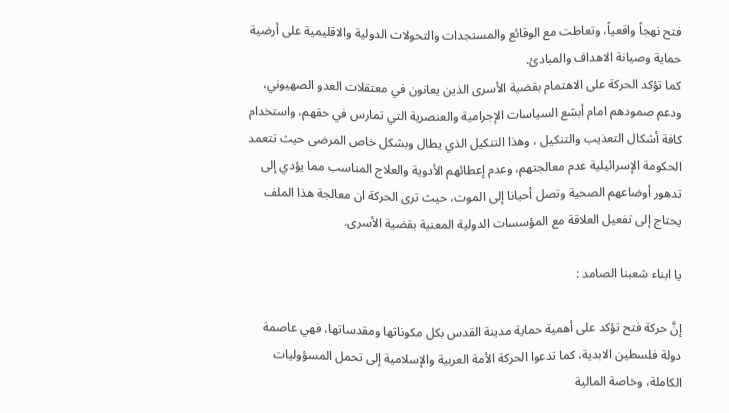فتح نهجاً واقعياً، وتعاطت مع الوقائع والمستجدات والتحولات الدولية والاقليمية على أرضية حماية وصيانة الاهداف والمبادئ.
كما تؤكد الحركة على الاهتمام بقضية الأسرى الذين يعانون في معتقلات العدو الصهيوني، ودعم صمودهم امام أبشع السياسات الإجرامية والعنصرية التي تمارس في حقهم، واستخدام كافة أشكال التعذيب والتنكيل ، وهذا التنكيل الذي يطال وبشكل خاص المرضى حيث تتعمد الحكومة الإسرائيلية عدم معالجتهم، وعدم إعطائهم الأدوية والعلاج المناسب مما يؤدي إلى تدهور أوضاعهم الصحية وتصل أحيانا إلى الموت، حيث ترى الحركة ان معالجة هذا الملف يحتاج إلى تفعيل العلاقة مع المؤسسات الدولية المعنية بقضية الأسرى.

يا ابناء شعبنا الصامد :

إنَّ حركة فتح تؤكد على أهمية حماية مدينة القدس بكل مكوناتها ومقدساتها، فهي عاصمة دولة فلسطين الابدية، كما تدعوا الحركة الأمة العربية والإسلامية إلى تحمل المسؤوليات الكاملة، وخاصة المالية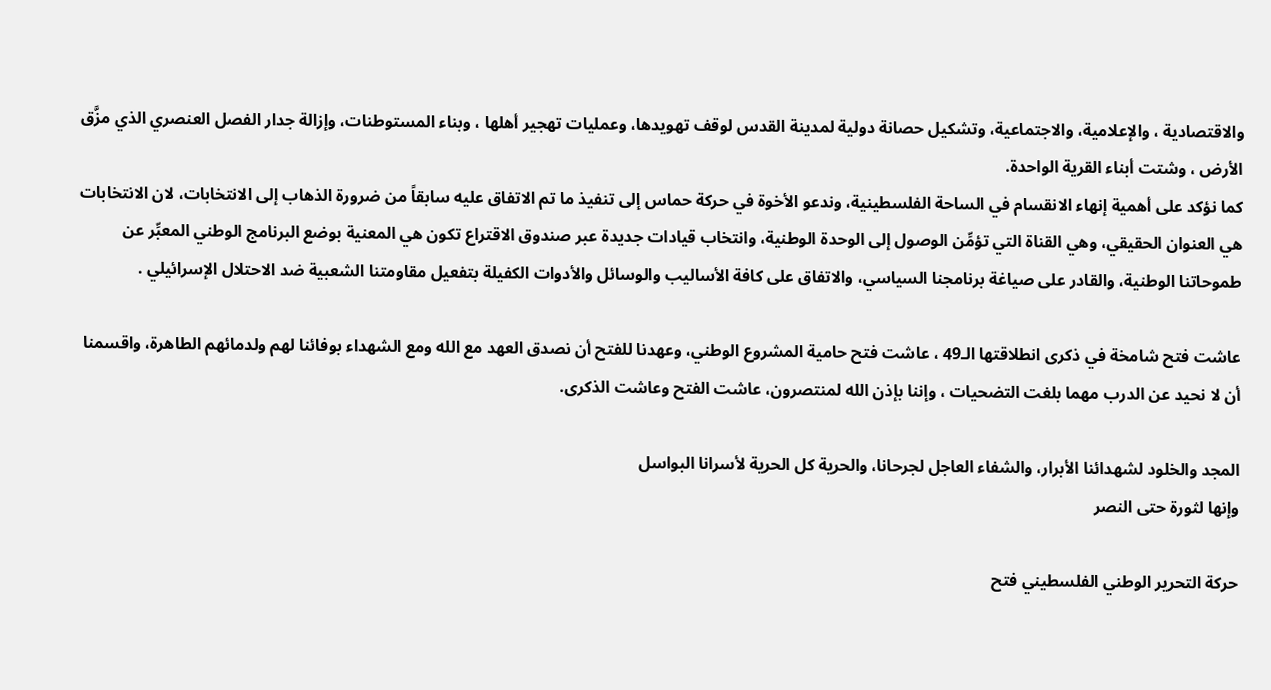والاقتصادية ، والإعلامية، والاجتماعية، وتشكيل حصانة دولية لمدينة القدس لوقف تهويدها، وعمليات تهجير أهلها ، وبناء المستوطنات، وإزالة جدار الفصل العنصري الذي مزَّق الأرض ، وشتت أبناء القرية الواحدة.
كما نؤكد على أهمية إنهاء الانقسام في الساحة الفلسطينية، وندعو الأخوة في حركة حماس إلى تنفيذ ما تم الاتفاق عليه سابقاً من ضرورة الذهاب إلى الانتخابات، لان الانتخابات هي العنوان الحقيقي، وهي القناة التي تؤمِّن الوصول إلى الوحدة الوطنية، وانتخاب قيادات جديدة عبر صندوق الاقتراع تكون هي المعنية بوضع البرنامج الوطني المعبِّر عن طموحاتنا الوطنية، والقادر على صياغة برنامجنا السياسي، والاتفاق على كافة الأساليب والوسائل والأدوات الكفيلة بتفعيل مقاومتنا الشعبية ضد الاحتلال الإسرائيلي .

عاشت فتح شامخة في ذكرى انطلاقتها الـ49 ، عاشت فتح حامية المشروع الوطني، وعهدنا للفتح أن نصدق العهد مع الله ومع الشهداء بوفائنا لهم ولدمائهم الطاهرة، واقسمنا أن لا نحيد عن الدرب مهما بلغت التضحيات ، وإننا بإذن الله لمنتصرون، عاشت الفتح وعاشت الذكرى.

المجد والخلود لشهدائنا الأبرار، والشفاء العاجل لجرحانا، والحرية كل الحرية لأسرانا البواسل
وإنها لثورة حتى النصر

حركة التحرير الوطني الفلسطيني فتح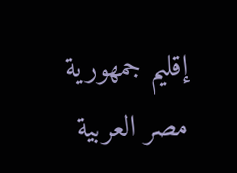إقليم جمهورية مصر العربية